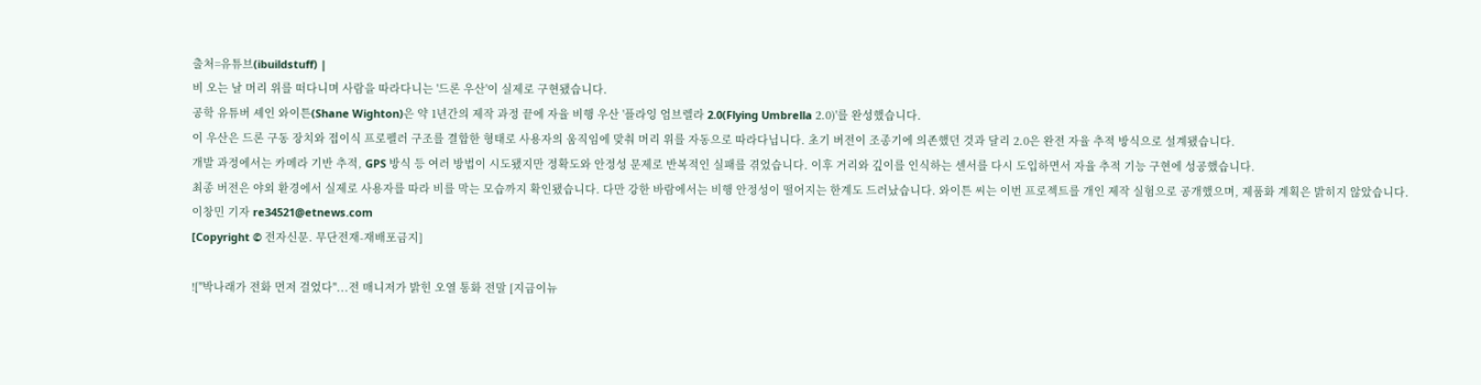출처=유튜브(ibuildstuff) |
비 오는 날 머리 위를 떠다니며 사람을 따라다니는 '드론 우산'이 실제로 구현됐습니다.
공학 유튜버 셰인 와이튼(Shane Wighton)은 약 1년간의 제작 과정 끝에 자율 비행 우산 '플라잉 엄브렐라 2.0(Flying Umbrella 2.0)'를 완성했습니다.
이 우산은 드론 구동 장치와 접이식 프로펠러 구조를 결합한 형태로 사용자의 움직임에 맞춰 머리 위를 자동으로 따라다닙니다. 초기 버전이 조종기에 의존했던 것과 달리 2.0은 완전 자율 추적 방식으로 설계됐습니다.
개발 과정에서는 카메라 기반 추적, GPS 방식 등 여러 방법이 시도됐지만 정확도와 안정성 문제로 반복적인 실패를 겪었습니다. 이후 거리와 깊이를 인식하는 센서를 다시 도입하면서 자율 추적 기능 구현에 성공했습니다.
최종 버전은 야외 환경에서 실제로 사용자를 따라 비를 막는 모습까지 확인됐습니다. 다만 강한 바람에서는 비행 안정성이 떨어지는 한계도 드러났습니다. 와이튼 씨는 이번 프로젝트를 개인 제작 실험으로 공개했으며, 제품화 계획은 밝히지 않았습니다.
이창민 기자 re34521@etnews.com
[Copyright © 전자신문. 무단전재-재배포금지]

!["박나래가 전화 먼저 걸었다"...전 매니저가 밝힌 오열 통화 전말 [지금이뉴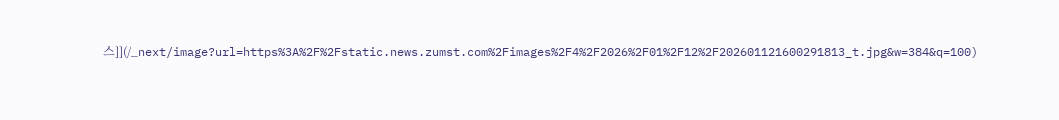스]](/_next/image?url=https%3A%2F%2Fstatic.news.zumst.com%2Fimages%2F4%2F2026%2F01%2F12%2F202601121600291813_t.jpg&w=384&q=100)